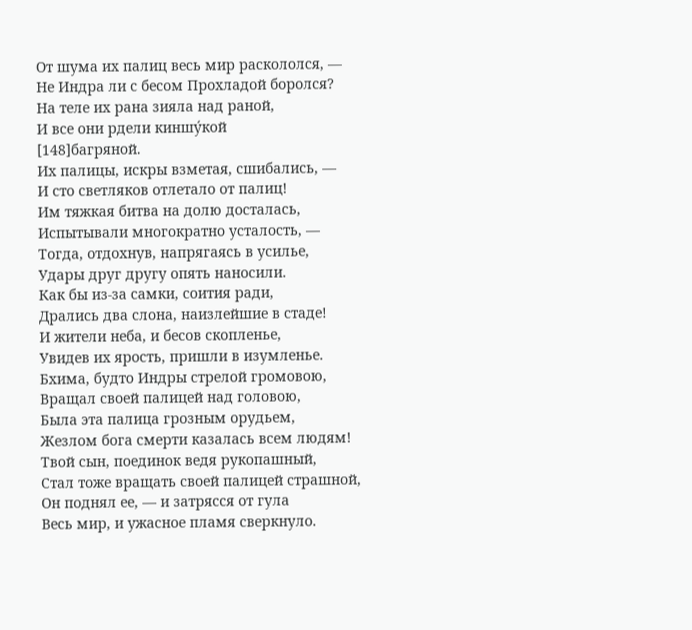От шума их палиц весь мир раскололся, —
Не Индра ли с бесом Прохладой боролся?
На теле их рана зияла над раной,
И все они рдели киншу́кой
[148]багряной.
Их палицы, искры взметая, сшибались, —
И сто светляков отлетало от палиц!
Им тяжкая битва на долю досталась,
Испытывали многократно усталость, —
Тогда, отдохнув, напрягаясь в усилье,
Удары друг другу опять наносили.
Как бы из-за самки, соития ради,
Дрались два слона, наизлейшие в стаде!
И жители неба, и бесов скопленье,
Увидев их ярость, пришли в изумленье.
Бхима, будто Индры стрелой громовою,
Вращал своей палицей над головою,
Была эта палица грозным орудьем,
Жезлом бога смерти казалась всем людям!
Твой сын, поединок ведя рукопашный,
Стал тоже вращать своей палицей страшной,
Он поднял ее, — и затрясся от гула
Весь мир, и ужасное пламя сверкнуло.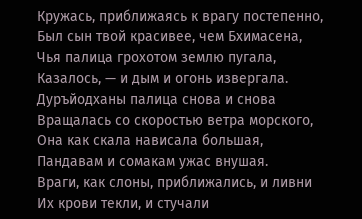Кружась, приближаясь к врагу постепенно,
Был сын твой красивее, чем Бхимасена,
Чья палица грохотом землю пугала,
Казалось, — и дым и огонь извергала.
Дуръйодханы палица снова и снова
Вращалась со скоростью ветра морского,
Она как скала нависала большая,
Пандавам и сомакам ужас внушая.
Враги, как слоны, приближались, и ливни
Их крови текли, и стучали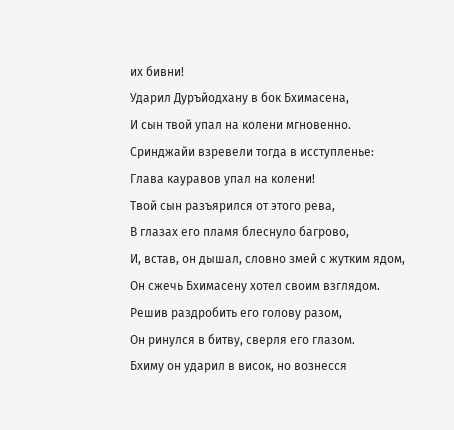их бивни!
Ударил Дуръйодхану в бок Бхимасена,
И сын твой упал на колени мгновенно.
Сринджайи взревели тогда в исступленье:
Глава кауравов упал на колени!
Твой сын разъярился от этого рева,
В глазах его пламя блеснуло багрово,
И, встав, он дышал, словно змей с жутким ядом,
Он сжечь Бхимасену хотел своим взглядом.
Решив раздробить его голову разом,
Он ринулся в битву, сверля его глазом.
Бхиму он ударил в висок, но вознесся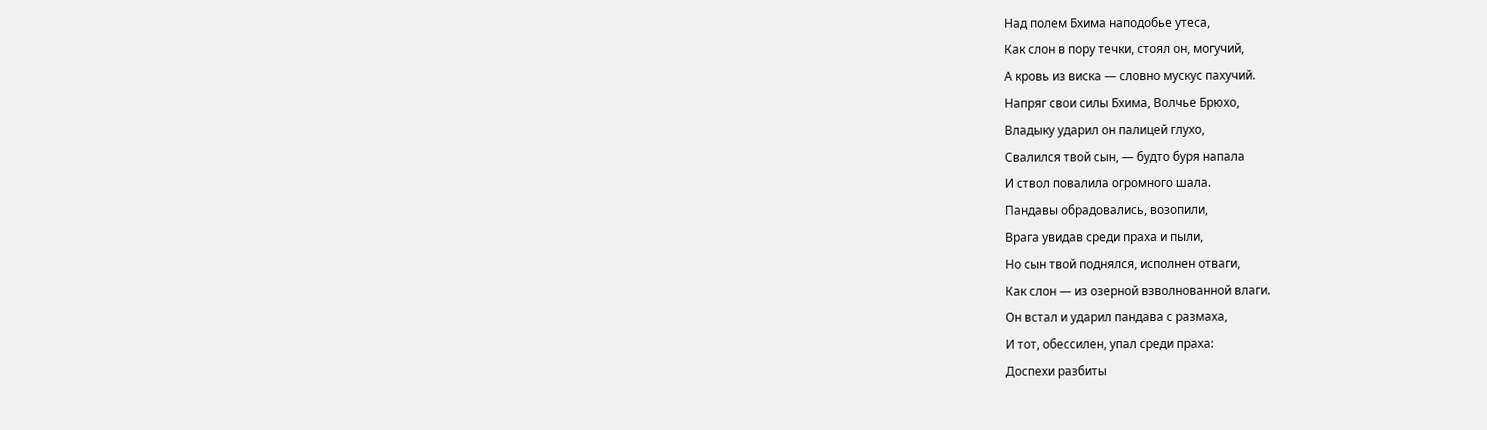Над полем Бхима наподобье утеса,
Как слон в пору течки, стоял он, могучий,
А кровь из виска — словно мускус пахучий.
Напряг свои силы Бхима, Волчье Брюхо,
Владыку ударил он палицей глухо,
Свалился твой сын, — будто буря напала
И ствол повалила огромного шала.
Пандавы обрадовались, возопили,
Врага увидав среди праха и пыли,
Но сын твой поднялся, исполнен отваги,
Как слон — из озерной взволнованной влаги.
Он встал и ударил пандава с размаха,
И тот, обессилен, упал среди праха:
Доспехи разбиты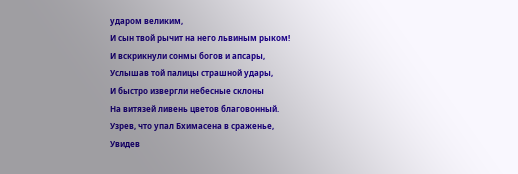ударом великим,
И сын твой рычит на него львиным рыком!
И вскрикнули сонмы богов и апсары,
Услышав той палицы страшной удары,
И быстро извергли небесные склоны
На витязей ливень цветов благовонный.
Узрев, что упал Бхимасена в сраженье,
Увидев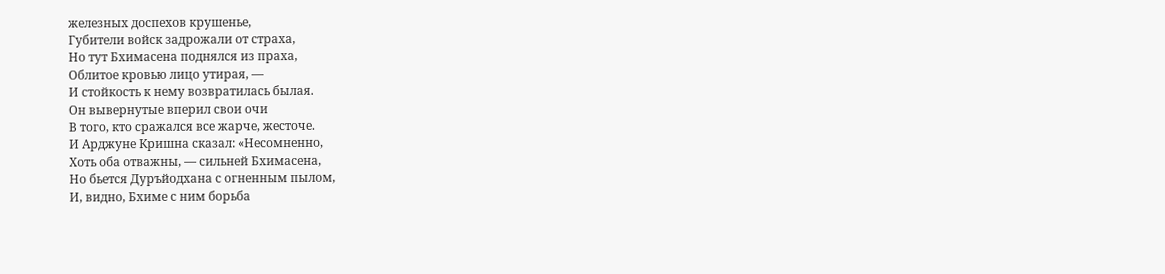железных доспехов крушенье,
Губители войск задрожали от страха,
Но тут Бхимасена поднялся из праха,
Облитое кровью лицо утирая, —
И стойкость к нему возвратилась былая.
Он вывернутые вперил свои очи
В того, кто сражался все жарче, жесточе.
И Арджуне Кришна сказал: «Несомненно,
Хоть оба отважны, — сильней Бхимасена,
Но бьется Дуръйодхана с огненным пылом,
И, видно, Бхиме с ним борьба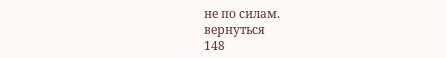не по силам.
вернуться
148